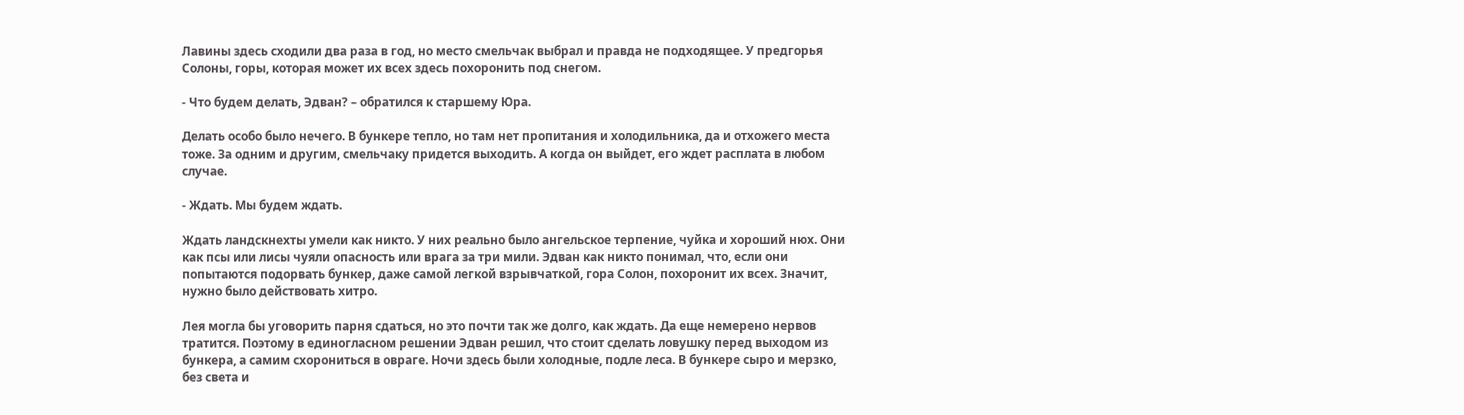Лавины здесь сходили два раза в год, но место смельчак выбрал и правда не подходящее. У предгорья Солоны, горы, которая может их всех здесь похоронить под снегом.

- Что будем делать, Эдван? – обратился к старшему Юра.

Делать особо было нечего. В бункере тепло, но там нет пропитания и холодильника, да и отхожего места тоже. За одним и другим, смельчаку придется выходить. А когда он выйдет, его ждет расплата в любом случае.

- Ждать. Мы будем ждать.

Ждать ландскнехты умели как никто. У них реально было ангельское терпение, чуйка и хороший нюх. Они как псы или лисы чуяли опасность или врага за три мили. Эдван как никто понимал, что, если они попытаются подорвать бункер, даже самой легкой взрывчаткой, гора Солон, похоронит их всех. Значит, нужно было действовать хитро.

Лея могла бы уговорить парня сдаться, но это почти так же долго, как ждать. Да еще немерено нервов тратится. Поэтому в единогласном решении Эдван решил, что стоит сделать ловушку перед выходом из бункера, а самим схорониться в овраге. Ночи здесь были холодные, подле леса. В бункере сыро и мерзко, без света и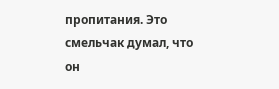пропитания. Это смельчак думал, что он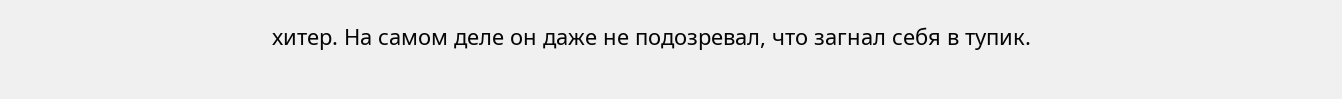хитер. На самом деле он даже не подозревал, что загнал себя в тупик.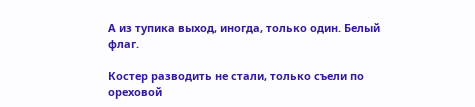А из тупика выход, иногда, только один. Белый флаг.

Костер разводить не стали, только съели по ореховой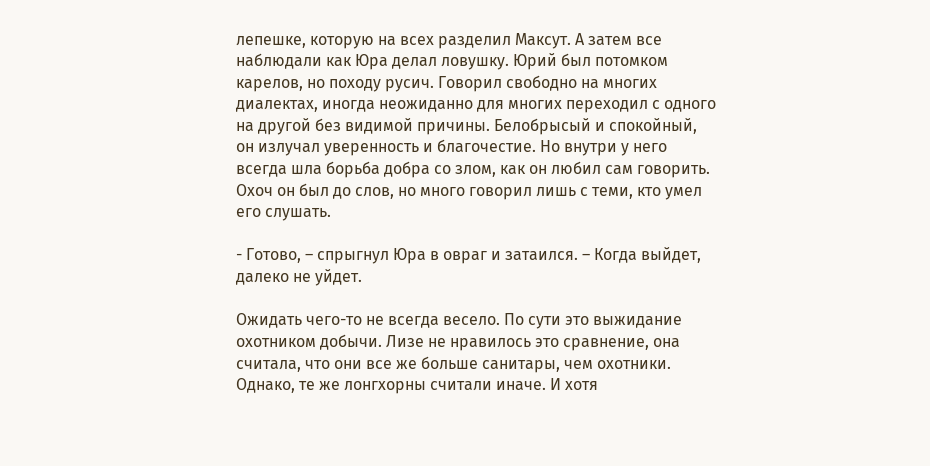лепешке, которую на всех разделил Максут. А затем все наблюдали как Юра делал ловушку. Юрий был потомком карелов, но походу русич. Говорил свободно на многих диалектах, иногда неожиданно для многих переходил с одного на другой без видимой причины. Белобрысый и спокойный, он излучал уверенность и благочестие. Но внутри у него всегда шла борьба добра со злом, как он любил сам говорить. Охоч он был до слов, но много говорил лишь с теми, кто умел его слушать.

- Готово, – спрыгнул Юра в овраг и затаился. – Когда выйдет, далеко не уйдет.

Ожидать чего-то не всегда весело. По сути это выжидание охотником добычи. Лизе не нравилось это сравнение, она считала, что они все же больше санитары, чем охотники. Однако, те же лонгхорны считали иначе. И хотя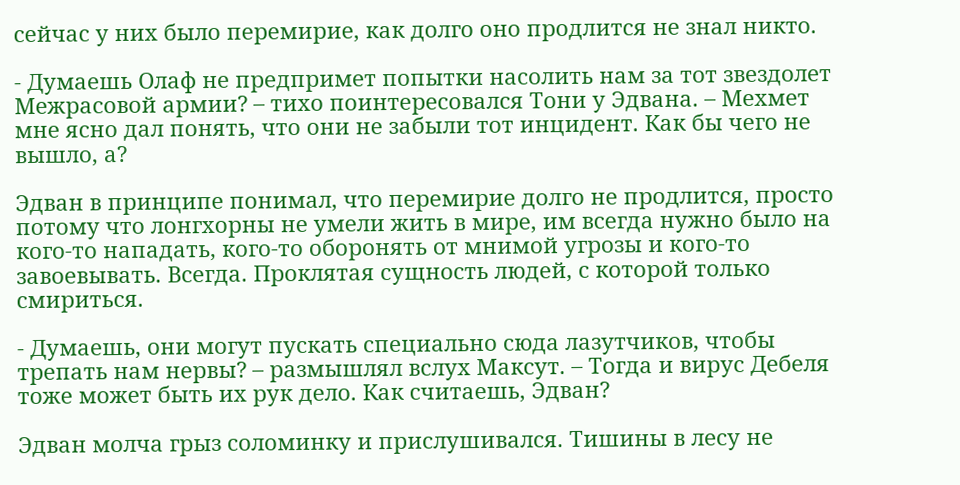сейчас у них было перемирие, как долго оно продлится не знал никто.

- Думаешь Олаф не предпримет попытки насолить нам за тот звездолет Межрасовой армии? – тихо поинтересовался Тони у Эдвана. – Мехмет мне ясно дал понять, что они не забыли тот инцидент. Как бы чего не вышло, а?

Эдван в принципе понимал, что перемирие долго не продлится, просто потому что лонгхорны не умели жить в мире, им всегда нужно было на кого-то нападать, кого-то оборонять от мнимой угрозы и кого-то завоевывать. Всегда. Проклятая сущность людей, с которой только смириться.

- Думаешь, они могут пускать специально сюда лазутчиков, чтобы трепать нам нервы? – размышлял вслух Максут. – Тогда и вирус Дебеля тоже может быть их рук дело. Как считаешь, Эдван?

Эдван молча грыз соломинку и прислушивался. Тишины в лесу не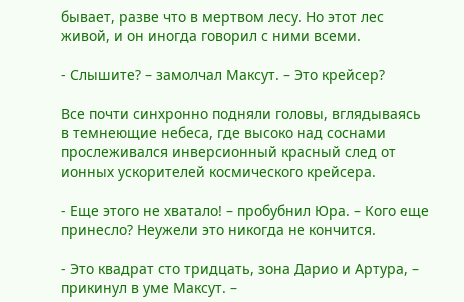бывает, разве что в мертвом лесу. Но этот лес живой, и он иногда говорил с ними всеми.

- Слышите? – замолчал Максут. – Это крейсер?

Все почти синхронно подняли головы, вглядываясь в темнеющие небеса, где высоко над соснами прослеживался инверсионный красный след от ионных ускорителей космического крейсера.

- Еще этого не хватало! – пробубнил Юра. – Кого еще принесло? Неужели это никогда не кончится.

- Это квадрат сто тридцать, зона Дарио и Артура, – прикинул в уме Максут. –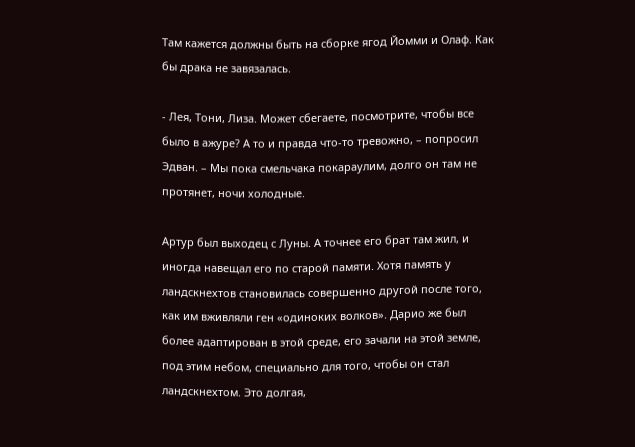Там кажется должны быть на сборке ягод Йомми и Олаф. Как бы драка не завязалась.

- Лея, Тони, Лиза. Может сбегаете, посмотрите, чтобы все было в ажуре? А то и правда что-то тревожно, – попросил Эдван. – Мы пока смельчака покараулим, долго он там не протянет, ночи холодные.

Артур был выходец с Луны. А точнее его брат там жил, и иногда навещал его по старой памяти. Хотя память у ландскнехтов становилась совершенно другой после того, как им вживляли ген «одиноких волков». Дарио же был более адаптирован в этой среде, его зачали на этой земле, под этим небом, специально для того, чтобы он стал ландскнехтом. Это долгая,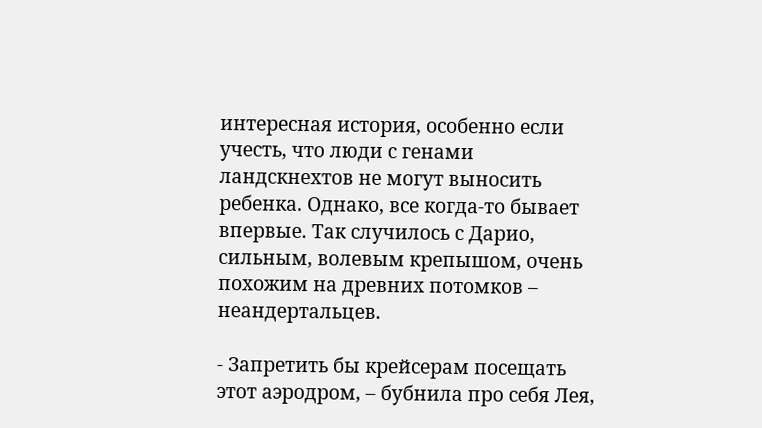интересная история, особенно если учесть, что люди с генами ландскнехтов не могут выносить ребенка. Однако, все когда-то бывает впервые. Так случилось с Дарио, сильным, волевым крепышом, очень похожим на древних потомков – неандертальцев.

- Запретить бы крейсерам посещать этот аэродром, – бубнила про себя Лея,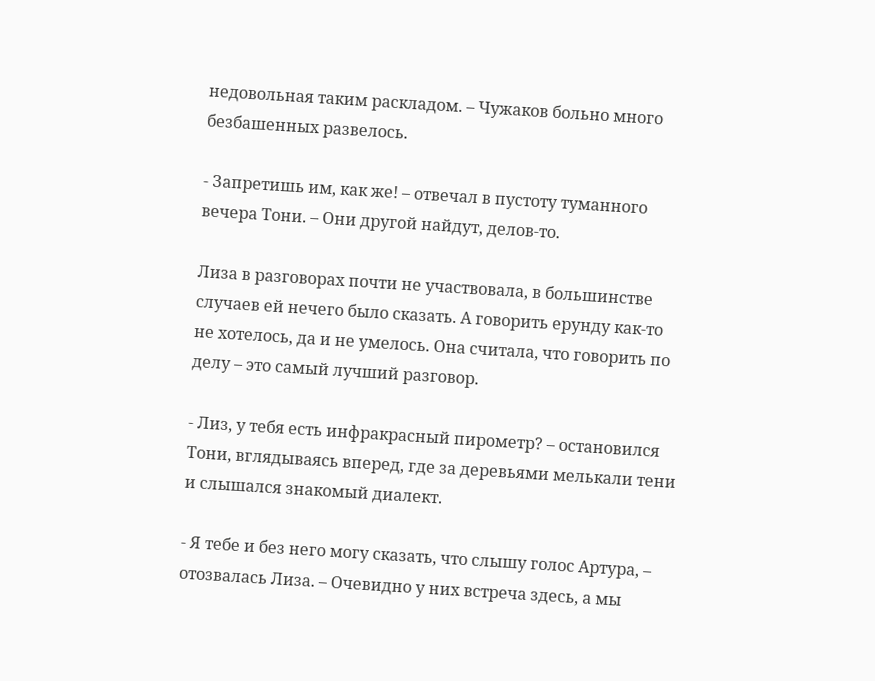недовольная таким раскладом. – Чужаков больно много безбашенных развелось.

- Запретишь им, как же! – отвечал в пустоту туманного вечера Тони. – Они другой найдут, делов-то.

Лиза в разговорах почти не участвовала, в большинстве случаев ей нечего было сказать. А говорить ерунду как-то не хотелось, да и не умелось. Она считала, что говорить по делу – это самый лучший разговор.

- Лиз, у тебя есть инфракрасный пирометр? – остановился Тони, вглядываясь вперед, где за деревьями мелькали тени и слышался знакомый диалект.

- Я тебе и без него могу сказать, что слышу голос Артура, – отозвалась Лиза. – Очевидно у них встреча здесь, а мы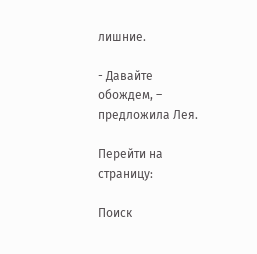лишние.

- Давайте обождем, – предложила Лея.

Перейти на страницу:

Поиск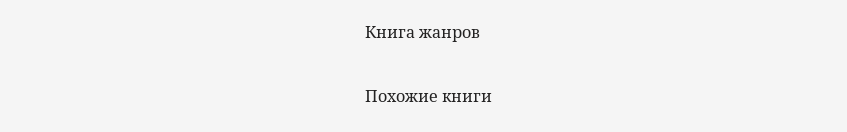Книга жанров

Похожие книги